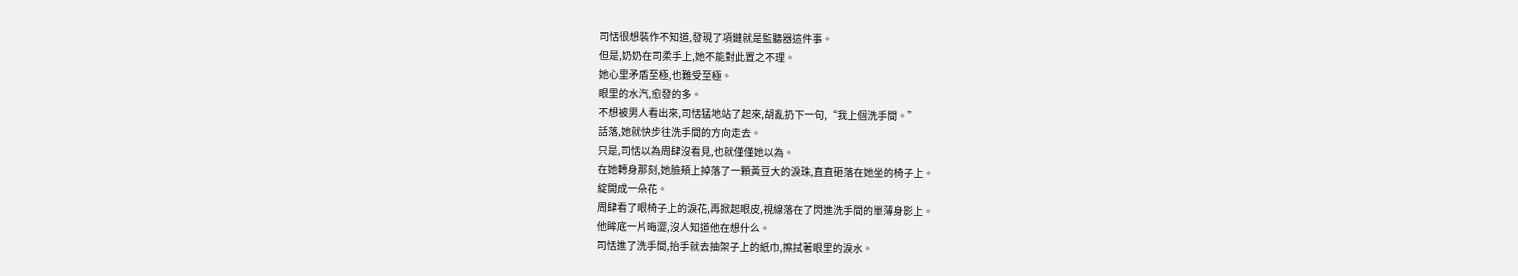司恬很想裝作不知道,發現了項鏈就是監聽器這件事。
但是,奶奶在司柔手上,她不能對此置之不理。
她心里矛盾至極,也難受至極。
眼里的水汽,愈發的多。
不想被男人看出來,司恬猛地站了起來,胡亂扔下一句,“我上個洗手間。”
話落,她就快步往洗手間的方向走去。
只是,司恬以為周肆沒看見,也就僅僅她以為。
在她轉身那刻,她臉頰上掉落了一顆黃豆大的淚珠,直直砸落在她坐的椅子上。
綻開成一朵花。
周肆看了眼椅子上的淚花,再掀起眼皮,視線落在了閃進洗手間的單薄身影上。
他眸底一片晦澀,沒人知道他在想什么。
司恬進了洗手間,抬手就去抽架子上的紙巾,擦拭著眼里的淚水。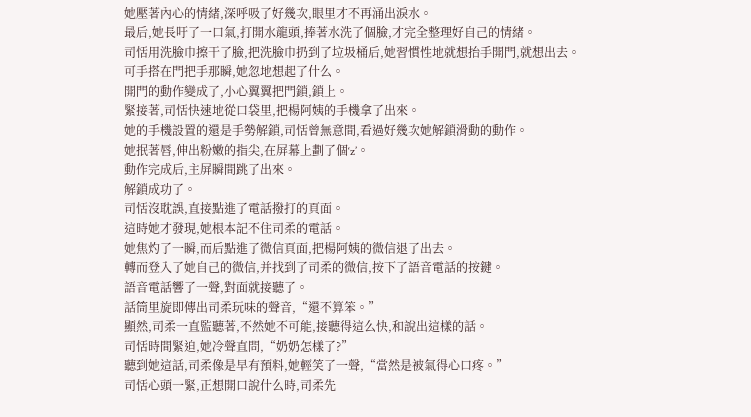她壓著內心的情緒,深呼吸了好幾次,眼里才不再涌出淚水。
最后,她長吁了一口氣,打開水龍頭,捧著水洗了個臉,才完全整理好自己的情緒。
司恬用洗臉巾擦干了臉,把洗臉巾扔到了垃圾桶后,她習慣性地就想抬手開門,就想出去。
可手搭在門把手那瞬,她忽地想起了什么。
開門的動作變成了,小心翼翼把門鎖,鎖上。
緊接著,司恬快速地從口袋里,把楊阿姨的手機拿了出來。
她的手機設置的還是手勢解鎖,司恬曾無意間,看過好幾次她解鎖滑動的動作。
她抿著唇,伸出粉嫩的指尖,在屏幕上劃了個‘z’。
動作完成后,主屏瞬間跳了出來。
解鎖成功了。
司恬沒耽誤,直接點進了電話撥打的頁面。
這時她才發現,她根本記不住司柔的電話。
她焦灼了一瞬,而后點進了微信頁面,把楊阿姨的微信退了出去。
轉而登入了她自己的微信,并找到了司柔的微信,按下了語音電話的按鍵。
語音電話響了一聲,對面就接聽了。
話筒里旋即傳出司柔玩味的聲音,“還不算笨。”
顯然,司柔一直監聽著,不然她不可能,接聽得這么快,和說出這樣的話。
司恬時間緊迫,她冷聲直問,“奶奶怎樣了?”
聽到她這話,司柔像是早有預料,她輕笑了一聲,“當然是被氣得心口疼。”
司恬心頭一緊,正想開口說什么時,司柔先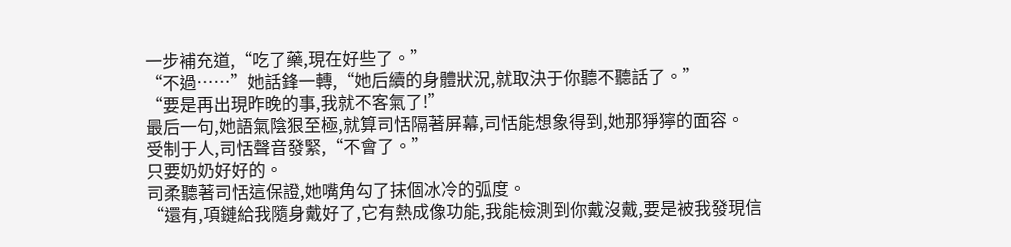一步補充道,“吃了藥,現在好些了。”
“不過……”她話鋒一轉,“她后續的身體狀況,就取決于你聽不聽話了。”
“要是再出現昨晚的事,我就不客氣了!”
最后一句,她語氣陰狠至極,就算司恬隔著屏幕,司恬能想象得到,她那猙獰的面容。
受制于人,司恬聲音發緊,“不會了。”
只要奶奶好好的。
司柔聽著司恬這保證,她嘴角勾了抹個冰冷的弧度。
“還有,項鏈給我隨身戴好了,它有熱成像功能,我能檢測到你戴沒戴,要是被我發現信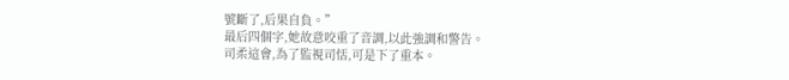號斷了,后果自負。”
最后四個字,她故意咬重了音調,以此強調和警告。
司柔這會,為了監視司恬,可是下了重本。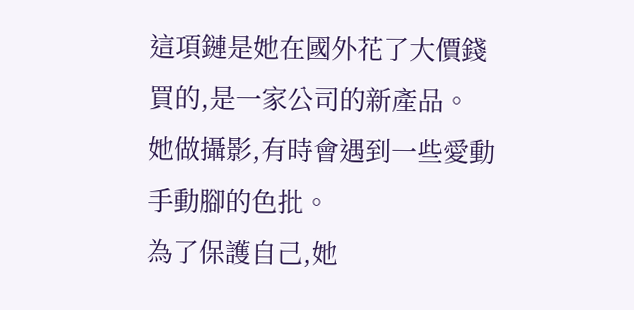這項鏈是她在國外花了大價錢買的,是一家公司的新產品。
她做攝影,有時會遇到一些愛動手動腳的色批。
為了保護自己,她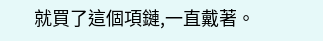就買了這個項鏈,一直戴著。